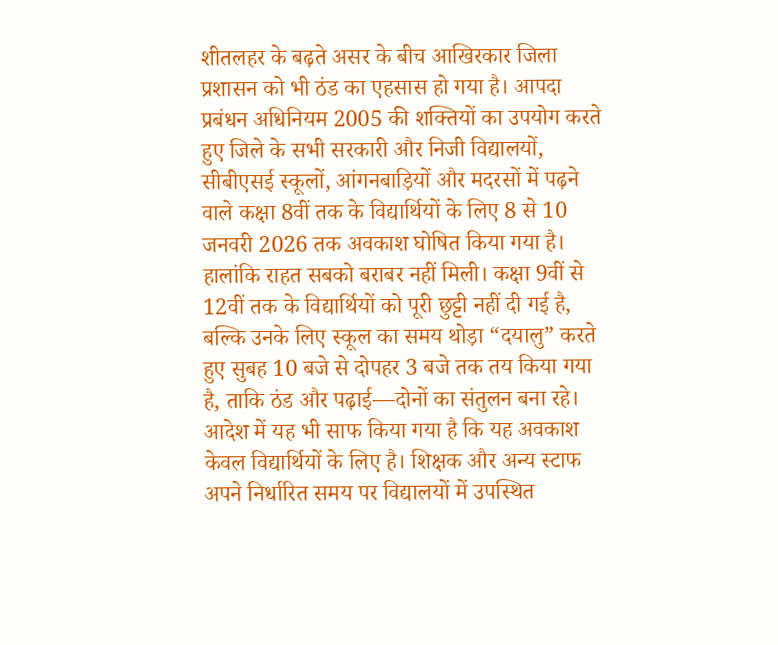शीतलहर के बढ़ते असर के बीच आखिरकार जिला प्रशासन को भी ठंड का एहसास हो गया है। आपदा प्रबंधन अधिनियम 2005 की शक्तियों का उपयोग करते हुए जिले के सभी सरकारी और निजी विद्यालयों, सीबीएसई स्कूलों, आंगनबाड़ियों और मदरसों में पढ़ने वाले कक्षा 8वीं तक के विद्यार्थियों के लिए 8 से 10 जनवरी 2026 तक अवकाश घोषित किया गया है।
हालांकि राहत सबको बराबर नहीं मिली। कक्षा 9वीं से 12वीं तक के विद्यार्थियों को पूरी छुट्टी नहीं दी गई है, बल्कि उनके लिए स्कूल का समय थोड़ा “दयालु” करते हुए सुबह 10 बजे से दोपहर 3 बजे तक तय किया गया है, ताकि ठंड और पढ़ाई—दोनों का संतुलन बना रहे।
आदेश में यह भी साफ किया गया है कि यह अवकाश केवल विद्यार्थियों के लिए है। शिक्षक और अन्य स्टाफ अपने निर्धारित समय पर विद्यालयों में उपस्थित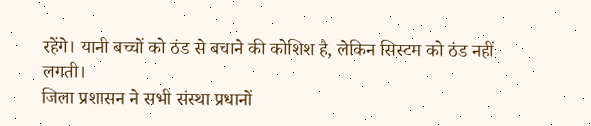रहेंगे। यानी बच्चों को ठंड से बचाने की कोशिश है, लेकिन सिस्टम को ठंड नहीं लगती।
जिला प्रशासन ने सभी संस्था प्रधानों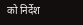को निर्देश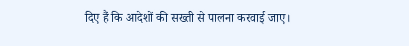दिए हैं कि आदेशों की सख्ती से पालना करवाई जाए।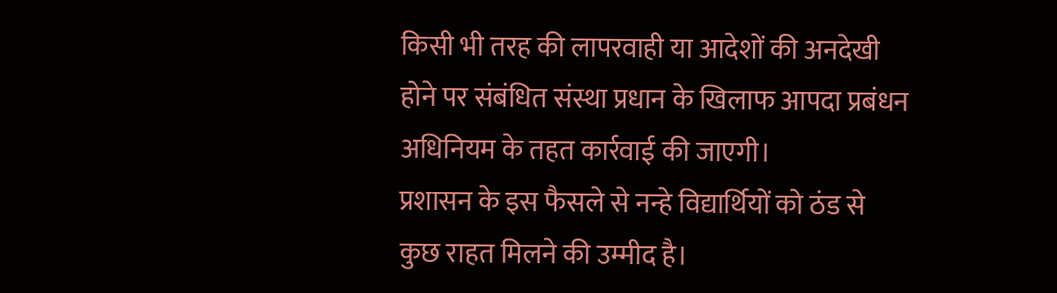किसी भी तरह की लापरवाही या आदेशों की अनदेखी होने पर संबंधित संस्था प्रधान के खिलाफ आपदा प्रबंधन अधिनियम के तहत कार्रवाई की जाएगी।
प्रशासन के इस फैसले से नन्हे विद्यार्थियों को ठंड से कुछ राहत मिलने की उम्मीद है।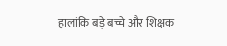हालांकि बड़े बच्चे और शिक्षक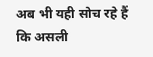अब भी यही सोच रहे हैं कि असली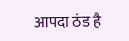आपदा ठंड है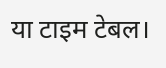या टाइम टेबल।